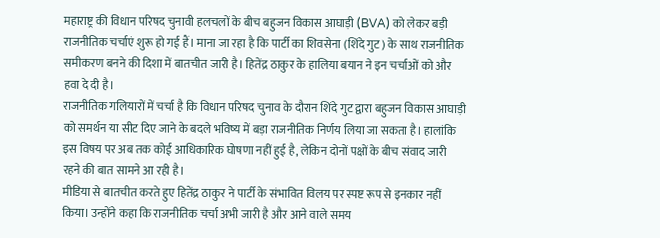महाराष्ट्र की विधान परिषद चुनावी हलचलों के बीच बहुजन विकास आघाड़ी (BVA) को लेकर बड़ी राजनीतिक चर्चाएं शुरू हो गई हैं। माना जा रहा है कि पार्टी का शिवसेना (शिंदे गुट) के साथ राजनीतिक समीकरण बनने की दिशा में बातचीत जारी है। हितेंद्र ठाकुर के हालिया बयान ने इन चर्चाओं को और हवा दे दी है।
राजनीतिक गलियारों में चर्चा है कि विधान परिषद चुनाव के दौरान शिंदे गुट द्वारा बहुजन विकास आघाड़ी को समर्थन या सीट दिए जाने के बदले भविष्य में बड़ा राजनीतिक निर्णय लिया जा सकता है। हालांकि इस विषय पर अब तक कोई आधिकारिक घोषणा नहीं हुई है, लेकिन दोनों पक्षों के बीच संवाद जारी रहने की बात सामने आ रही है।
मीडिया से बातचीत करते हुए हितेंद्र ठाकुर ने पार्टी के संभावित विलय पर स्पष्ट रूप से इनकार नहीं किया। उन्होंने कहा कि राजनीतिक चर्चा अभी जारी है और आने वाले समय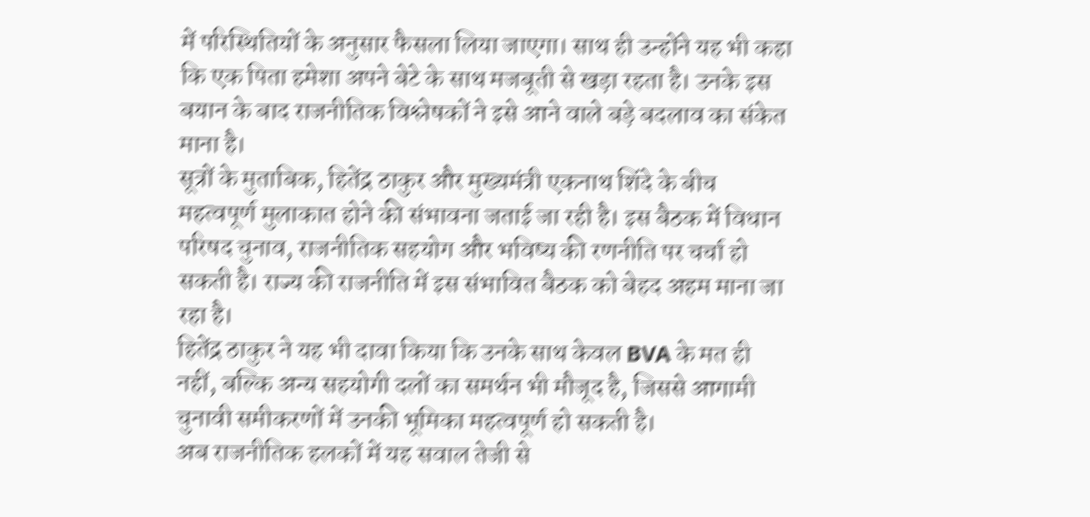में परिस्थितियों के अनुसार फैसला लिया जाएगा। साथ ही उन्होंने यह भी कहा कि एक पिता हमेशा अपने बेटे के साथ मजबूती से खड़ा रहता है। उनके इस बयान के बाद राजनीतिक विश्लेषकों ने इसे आने वाले बड़े बदलाव का संकेत माना है।
सूत्रों के मुताबिक, हितेंद्र ठाकुर और मुख्यमंत्री एकनाथ शिंदे के बीच महत्वपूर्ण मुलाकात होने की संभावना जताई जा रही है। इस बैठक में विधान परिषद चुनाव, राजनीतिक सहयोग और भविष्य की रणनीति पर चर्चा हो सकती है। राज्य की राजनीति में इस संभावित बैठक को बेहद अहम माना जा रहा है।
हितेंद्र ठाकुर ने यह भी दावा किया कि उनके साथ केवल BVA के मत ही नहीं, बल्कि अन्य सहयोगी दलों का समर्थन भी मौजूद है, जिससे आगामी चुनावी समीकरणों में उनकी भूमिका महत्वपूर्ण हो सकती है।
अब राजनीतिक हलकों में यह सवाल तेजी से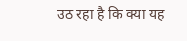उठ रहा है कि क्या यह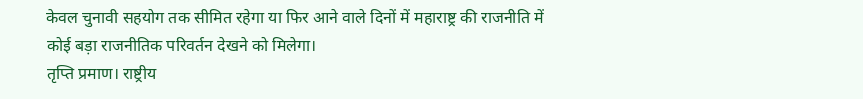केवल चुनावी सहयोग तक सीमित रहेगा या फिर आने वाले दिनों में महाराष्ट्र की राजनीति में कोई बड़ा राजनीतिक परिवर्तन देखने को मिलेगा।
तृप्ति प्रमाण। राष्ट्रीय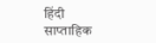हिंदी साप्ताहिक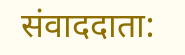संवाददाता: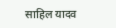साहिल यादव